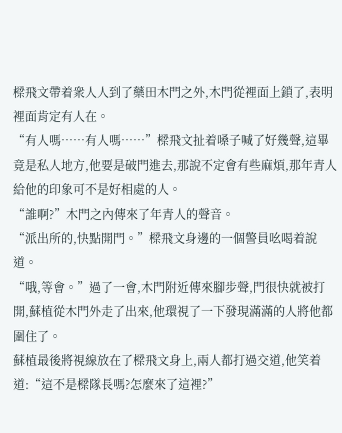樑飛文帶着衆人人到了藥田木門之外,木門從裡面上鎖了,表明裡面肯定有人在。
“有人嗎……有人嗎……”樑飛文扯着嗓子喊了好幾聲,這畢竟是私人地方,他要是破門進去,那說不定會有些麻煩,那年青人給他的印象可不是好相處的人。
“誰啊?”木門之內傳來了年青人的聲音。
“派出所的,快點開門。”樑飛文身邊的一個警員吆喝着說道。
“哦,等會。”過了一會,木門附近傳來腳步聲,門很快就被打開,蘇植從木門外走了出來,他環視了一下發現滿滿的人將他都圍住了。
蘇植最後將視線放在了樑飛文身上,兩人都打過交道,他笑着道:“這不是樑隊長嗎?怎麼來了這裡?”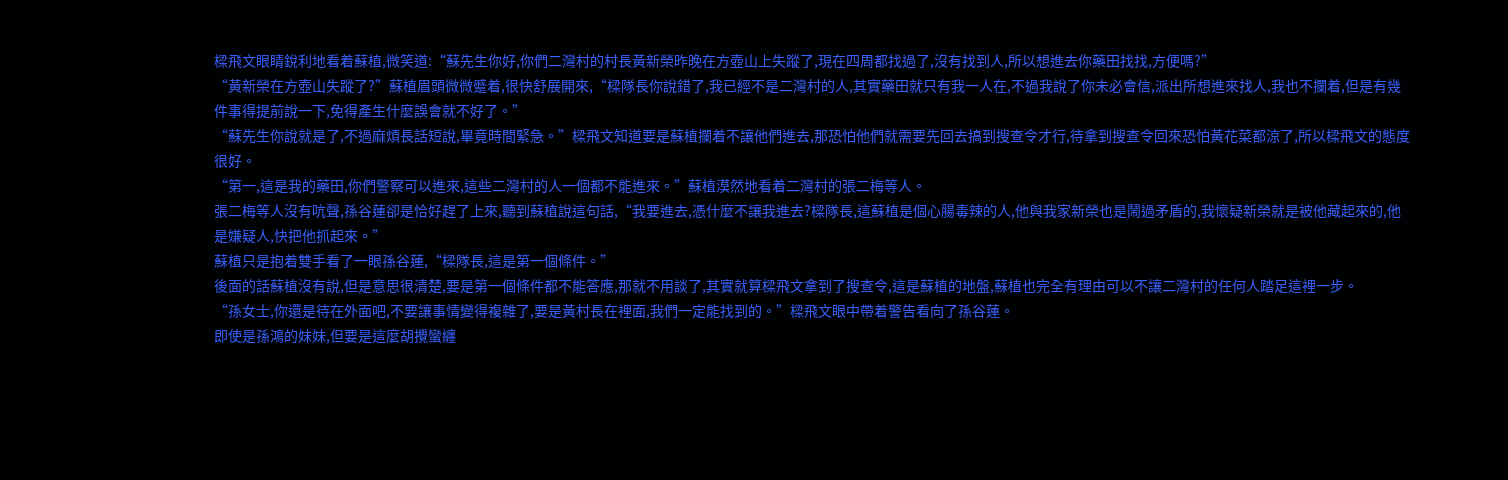樑飛文眼睛銳利地看着蘇植,微笑道:“蘇先生你好,你們二灣村的村長黃新榮昨晚在方壺山上失蹤了,現在四周都找過了,沒有找到人,所以想進去你藥田找找,方便嗎?”
“黃新榮在方壺山失蹤了?”蘇植眉頭微微蹙着,很快舒展開來,“樑隊長你說錯了,我已經不是二灣村的人,其實藥田就只有我一人在,不過我說了你未必會信,派出所想進來找人,我也不攔着,但是有幾件事得提前說一下,免得產生什麼誤會就不好了。”
“蘇先生你說就是了,不過麻煩長話短說,畢竟時間緊急。”樑飛文知道要是蘇植攔着不讓他們進去,那恐怕他們就需要先回去搞到搜查令才行,待拿到搜查令回來恐怕黃花菜都涼了,所以樑飛文的態度很好。
“第一,這是我的藥田,你們警察可以進來,這些二灣村的人一個都不能進來。”蘇植漠然地看着二灣村的張二梅等人。
張二梅等人沒有吭聲,孫谷蓮卻是恰好趕了上來,聽到蘇植說這句話,“我要進去,憑什麼不讓我進去?樑隊長,這蘇植是個心腸毒辣的人,他與我家新榮也是鬧過矛盾的,我懷疑新榮就是被他藏起來的,他是嫌疑人,快把他抓起來。”
蘇植只是抱着雙手看了一眼孫谷蓮,“樑隊長,這是第一個條件。”
後面的話蘇植沒有說,但是意思很清楚,要是第一個條件都不能答應,那就不用談了,其實就算樑飛文拿到了搜查令,這是蘇植的地盤,蘇植也完全有理由可以不讓二灣村的任何人踏足這裡一步。
“孫女士,你還是待在外面吧,不要讓事情變得複雜了,要是黃村長在裡面,我們一定能找到的。”樑飛文眼中帶着警告看向了孫谷蓮。
即使是孫鴻的妹妹,但要是這麼胡攪蠻纏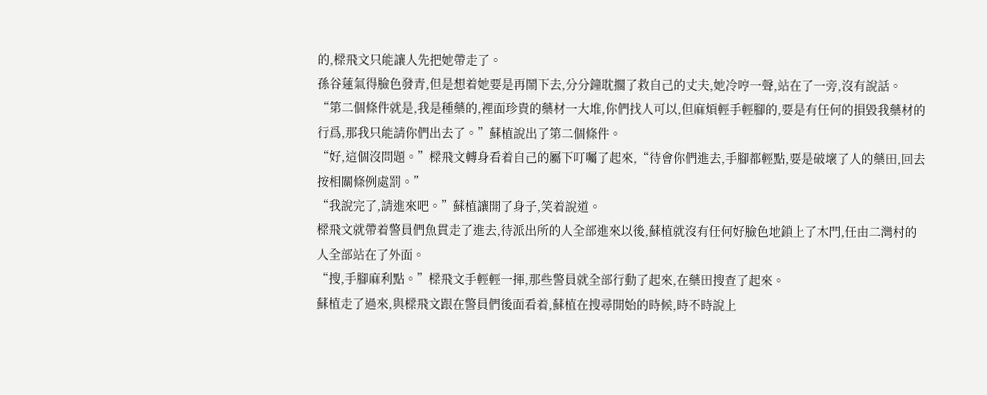的,樑飛文只能讓人先把她帶走了。
孫谷蓮氣得臉色發青,但是想着她要是再鬧下去,分分鐘耽擱了救自己的丈夫,她冷哼一聲,站在了一旁,沒有說話。
“第二個條件就是,我是種藥的,裡面珍貴的藥材一大堆,你們找人可以,但麻煩輕手輕腳的,要是有任何的損毀我藥材的行爲,那我只能請你們出去了。”蘇植說出了第二個條件。
“好,這個沒問題。”樑飛文轉身看着自己的屬下叮囑了起來,“待會你們進去,手腳都輕點,要是破壞了人的藥田,回去按相關條例處罰。”
“我說完了,請進來吧。”蘇植讓開了身子,笑着說道。
樑飛文就帶着警員們魚貫走了進去,待派出所的人全部進來以後,蘇植就沒有任何好臉色地鎖上了木門,任由二灣村的人全部站在了外面。
“搜,手腳麻利點。”樑飛文手輕輕一揮,那些警員就全部行動了起來,在藥田搜查了起來。
蘇植走了過來,與樑飛文跟在警員們後面看着,蘇植在搜尋開始的時候,時不時說上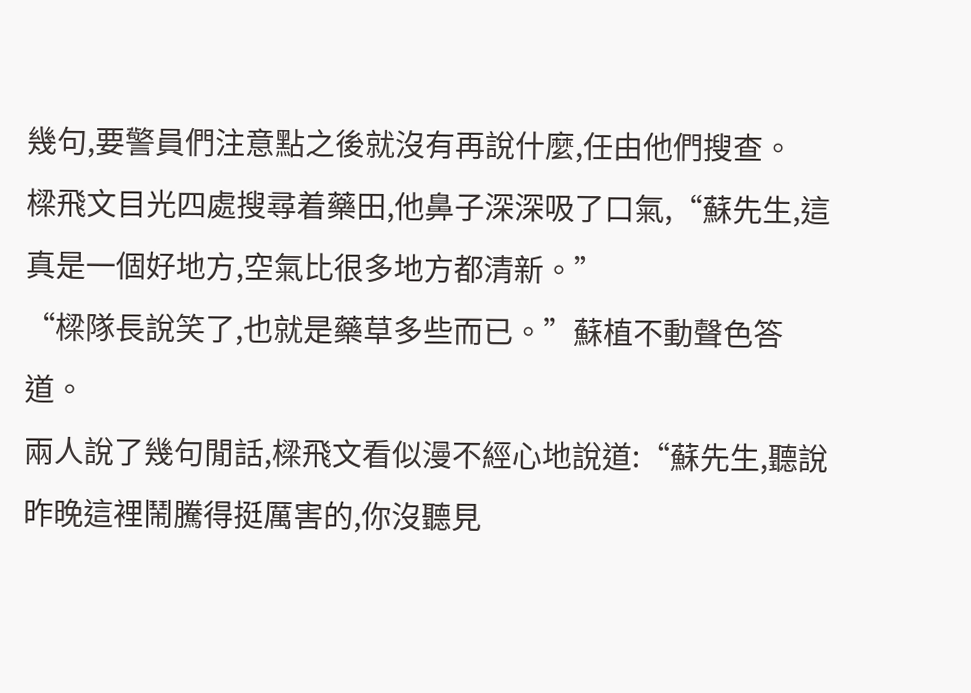幾句,要警員們注意點之後就沒有再說什麼,任由他們搜查。
樑飛文目光四處搜尋着藥田,他鼻子深深吸了口氣,“蘇先生,這真是一個好地方,空氣比很多地方都清新。”
“樑隊長說笑了,也就是藥草多些而已。”蘇植不動聲色答道。
兩人說了幾句閒話,樑飛文看似漫不經心地說道:“蘇先生,聽說昨晚這裡鬧騰得挺厲害的,你沒聽見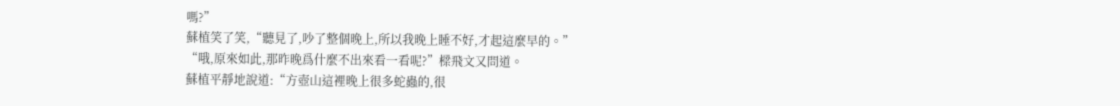嗎?”
蘇植笑了笑,“聽見了,吵了整個晚上,所以我晚上睡不好,才起這麼早的。”
“哦,原來如此,那昨晚爲什麼不出來看一看呢?”樑飛文又問道。
蘇植平靜地說道:“方壺山這裡晚上很多蛇蟲的,很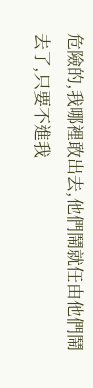危險的,我哪裡敢出去,他們鬧就任由他們鬧去了,只要不進我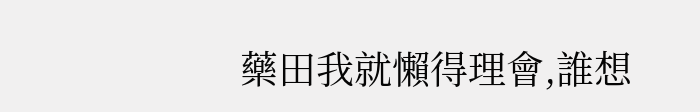藥田我就懶得理會,誰想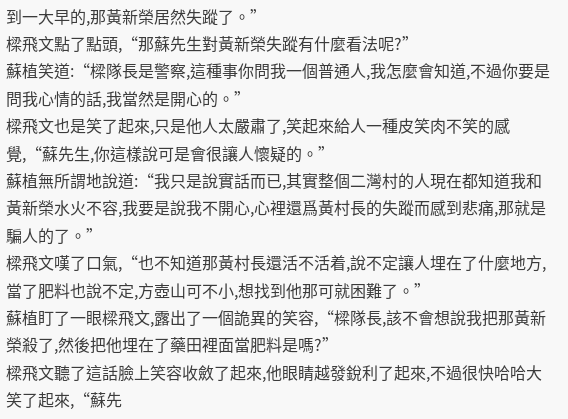到一大早的,那黃新榮居然失蹤了。”
樑飛文點了點頭,“那蘇先生對黃新榮失蹤有什麼看法呢?”
蘇植笑道:“樑隊長是警察,這種事你問我一個普通人,我怎麼會知道,不過你要是問我心情的話,我當然是開心的。”
樑飛文也是笑了起來,只是他人太嚴肅了,笑起來給人一種皮笑肉不笑的感覺,“蘇先生,你這樣說可是會很讓人懷疑的。”
蘇植無所謂地說道:“我只是說實話而已,其實整個二灣村的人現在都知道我和黃新榮水火不容,我要是說我不開心,心裡還爲黃村長的失蹤而感到悲痛,那就是騙人的了。”
樑飛文嘆了口氣,“也不知道那黃村長還活不活着,說不定讓人埋在了什麼地方,當了肥料也說不定,方壺山可不小,想找到他那可就困難了。”
蘇植盯了一眼樑飛文,露出了一個詭異的笑容,“樑隊長,該不會想說我把那黃新榮殺了,然後把他埋在了藥田裡面當肥料是嗎?”
樑飛文聽了這話臉上笑容收斂了起來,他眼睛越發銳利了起來,不過很快哈哈大笑了起來,“蘇先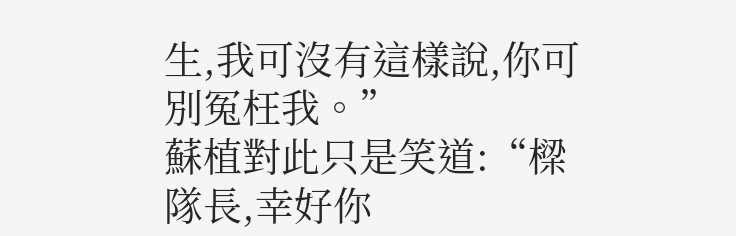生,我可沒有這樣說,你可別冤枉我。”
蘇植對此只是笑道:“樑隊長,幸好你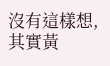沒有這樣想,其實黃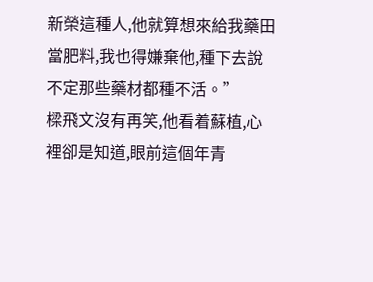新榮這種人,他就算想來給我藥田當肥料,我也得嫌棄他,種下去說不定那些藥材都種不活。”
樑飛文沒有再笑,他看着蘇植,心裡卻是知道,眼前這個年青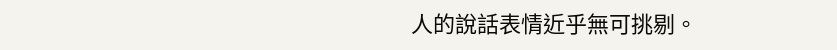人的說話表情近乎無可挑剔。